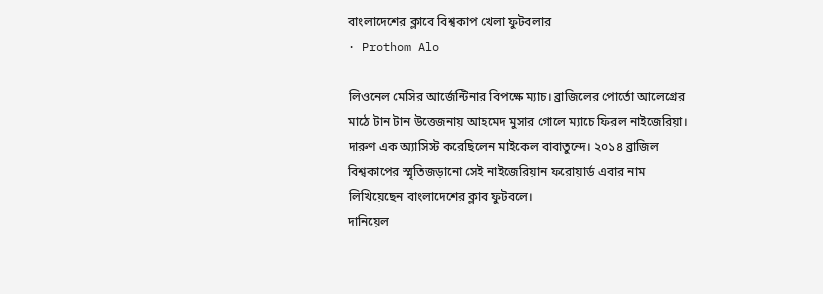বাংলাদেশের ক্লাবে বিশ্বকাপ খেলা ফুটবলার
· Prothom Alo

লিওনেল মেসির আর্জেন্টিনার বিপক্ষে ম্যাচ। ব্রাজিলের পোর্তো আলেগ্রের মাঠে টান টান উত্তেজনায় আহমেদ মুসার গোলে ম্যাচে ফিরল নাইজেরিয়া। দারুণ এক অ্যাসিস্ট করেছিলেন মাইকেল বাবাতুন্দে। ২০১৪ ব্রাজিল বিশ্বকাপের স্মৃতিজড়ানো সেই নাইজেরিয়ান ফরোয়ার্ড এবার নাম লিখিয়েছেন বাংলাদেশের ক্লাব ফুটবলে।
দানিয়েল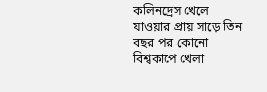কলিনদ্রেস খেলে যাওয়ার প্রায় সাড়ে তিন বছর পর কোনো বিশ্বকাপে খেলা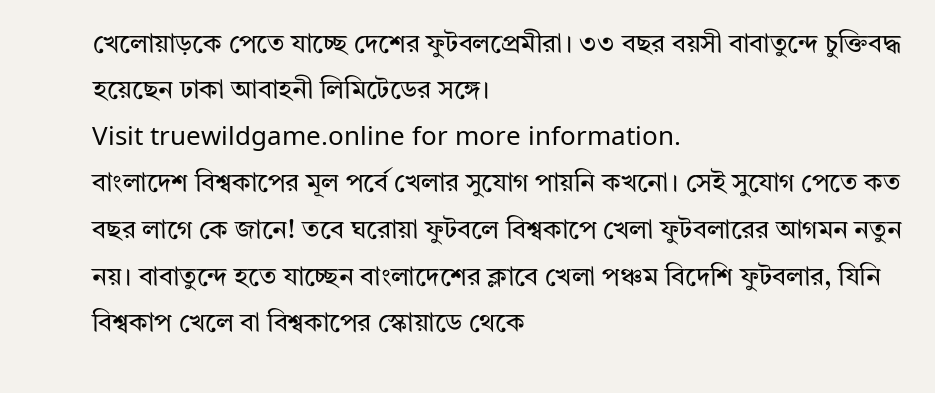খেলোয়াড়কে পেতে যাচ্ছে দেশের ফুটবলপ্রেমীরা। ৩৩ বছর বয়সী বাবাতুন্দে চুক্তিবদ্ধ হয়েছেন ঢাকা আবাহনী লিমিটেডের সঙ্গে।
Visit truewildgame.online for more information.
বাংলাদেশ বিশ্বকাপের মূল পর্বে খেলার সুযোগ পায়নি কখনো। সেই সুযোগ পেতে কত বছর লাগে কে জানে! তবে ঘরোয়া ফুটবলে বিশ্বকাপে খেলা ফুটবলারের আগমন নতুন নয়। বাবাতুন্দে হতে যাচ্ছেন বাংলাদেশের ক্লাবে খেলা পঞ্চম বিদেশি ফুটবলার, যিনি বিশ্বকাপ খেলে বা বিশ্বকাপের স্কোয়াডে থেকে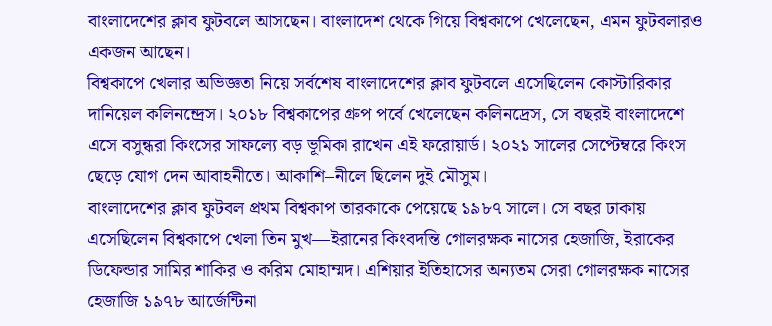বাংলাদেশের ক্লাব ফুটবলে আসছেন। বাংলাদেশ থেকে গিয়ে বিশ্বকাপে খেলেছেন, এমন ফুটবলারও একজন আছেন।
বিশ্বকাপে খেলার অভিজ্ঞতা নিয়ে সর্বশেষ বাংলাদেশের ক্লাব ফুটবলে এসেছিলেন কোস্টারিকার দানিয়েল কলিনন্দ্রেস। ২০১৮ বিশ্বকাপের গ্রুপ পর্বে খেলেছেন কলিনদ্রেস, সে বছরই বাংলাদেশে এসে বসুন্ধরা কিংসের সাফল্যে বড় ভূমিকা রাখেন এই ফরোয়ার্ড। ২০২১ সালের সেপ্টেম্বরে কিংস ছেড়ে যোগ দেন আবাহনীতে। আকাশি–নীলে ছিলেন দুই মৌসুম।
বাংলাদেশের ক্লাব ফুটবল প্রথম বিশ্বকাপ তারকাকে পেয়েছে ১৯৮৭ সালে। সে বছর ঢাকায় এসেছিলেন বিশ্বকাপে খেলা তিন মুখ—ইরানের কিংবদন্তি গোলরক্ষক নাসের হেজাজি, ইরাকের ডিফেন্ডার সামির শাকির ও করিম মোহাম্মদ। এশিয়ার ইতিহাসের অন্যতম সেরা গোলরক্ষক নাসের হেজাজি ১৯৭৮ আর্জেন্টিনা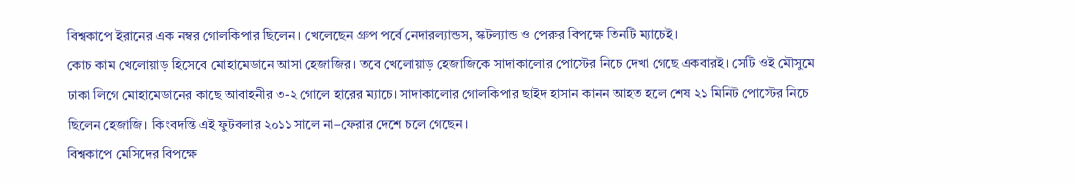বিশ্বকাপে ইরানের এক নম্বর গোলকিপার ছিলেন। খেলেছেন গ্রুপ পর্বে নেদারল্যান্ডস, স্কটল্যান্ড ও পেরুর বিপক্ষে তিনটি ম্যাচেই।
কোচ কাম খেলোয়াড় হিসেবে মোহামেডানে আসা হেজাজির। তবে খেলোয়াড় হেজাজিকে সাদাকালোর পোস্টের নিচে দেখা গেছে একবারই। সেটি ওই মৌসুমে ঢাকা লিগে মোহামেডানের কাছে আবাহনীর ৩-২ গোলে হারের ম্যাচে। সাদাকালোর গোলকিপার ছাইদ হাসান কানন আহত হলে শেষ ২১ মিনিট পোস্টের নিচে ছিলেন হেজাজি। কিংবদন্তি এই ফুটবলার ২০১১ সালে না–ফেরার দেশে চলে গেছেন।
বিশ্বকাপে মেসিদের বিপক্ষে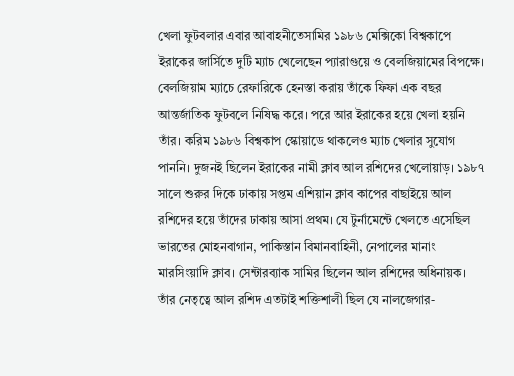খেলা ফুটবলার এবার আবাহনীতেসামির ১৯৮৬ মেক্সিকো বিশ্বকাপে ইরাকের জার্সিতে দুটি ম্যাচ খেলেছেন প্যারাগুয়ে ও বেলজিয়ামের বিপক্ষে। বেলজিয়াম ম্যাচে রেফারিকে হেনস্তা করায় তাঁকে ফিফা এক বছর আন্তর্জাতিক ফুটবলে নিষিদ্ধ করে। পরে আর ইরাকের হয়ে খেলা হয়নি তাঁর। করিম ১৯৮৬ বিশ্বকাপ স্কোয়াডে থাকলেও ম্যাচ খেলার সুযোগ পাননি। দুজনই ছিলেন ইরাকের নামী ক্লাব আল রশিদের খেলোয়াড়। ১৯৮৭ সালে শুরুর দিকে ঢাকায় সপ্তম এশিয়ান ক্লাব কাপের বাছাইয়ে আল রশিদের হয়ে তাঁদের ঢাকায় আসা প্রথম। যে টুর্নামেন্টে খেলতে এসেছিল ভারতের মোহনবাগান, পাকিস্তান বিমানবাহিনী, নেপালের মানাং মারসিংয়াদি ক্লাব। সেন্টারব্যাক সামির ছিলেন আল রশিদের অধিনায়ক। তাঁর নেতৃত্বে আল রশিদ এতটাই শক্তিশালী ছিল যে নালজেগার-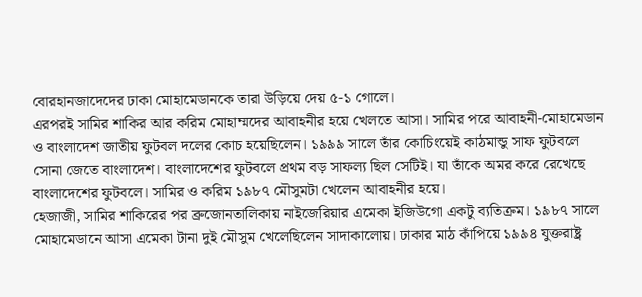বোরহানজাদেদের ঢাকা মোহামেডানকে তারা উড়িয়ে দেয় ৫-১ গোলে।
এরপরই সামির শাকির আর করিম মোহাম্মদের আবাহনীর হয়ে খেলতে আসা। সামির পরে আবাহনী-মোহামেডান ও বাংলাদেশ জাতীয় ফুটবল দলের কোচ হয়েছিলেন। ১৯৯৯ সালে তাঁর কোচিংয়েই কাঠমান্ডু সাফ ফুটবলে সোনা জেতে বাংলাদেশ। বাংলাদেশের ফুটবলে প্রথম বড় সাফল্য ছিল সেটিই। যা তাঁকে অমর করে রেখেছে বাংলাদেশের ফুটবলে। সামির ও করিম ১৯৮৭ মৌসুমটা খেলেন আবাহনীর হয়ে।
হেজাজী, সামির শাকিরের পর ব্রুজোনতালিকায় নাইজেরিয়ার এমেকা ইজিউগো একটু ব্যতিক্রম। ১৯৮৭ সালে মোহামেডানে আসা এমেকা টানা দুই মৌসুম খেলেছিলেন সাদাকালোয়। ঢাকার মাঠ কাঁপিয়ে ১৯৯৪ যুক্তরাষ্ট্র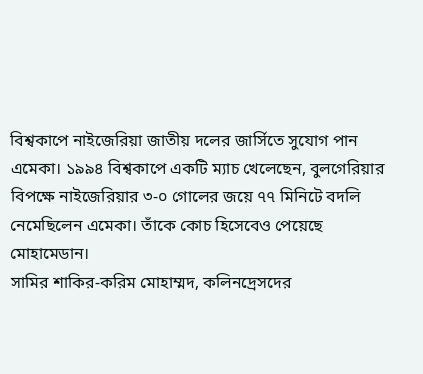বিশ্বকাপে নাইজেরিয়া জাতীয় দলের জার্সিতে সুযোগ পান এমেকা। ১৯৯৪ বিশ্বকাপে একটি ম্যাচ খেলেছেন, বুলগেরিয়ার বিপক্ষে নাইজেরিয়ার ৩-০ গোলের জয়ে ৭৭ মিনিটে বদলি নেমেছিলেন এমেকা। তাঁকে কোচ হিসেবেও পেয়েছে মোহামেডান।
সামির শাকির-করিম মোহাম্মদ, কলিনদ্রেসদের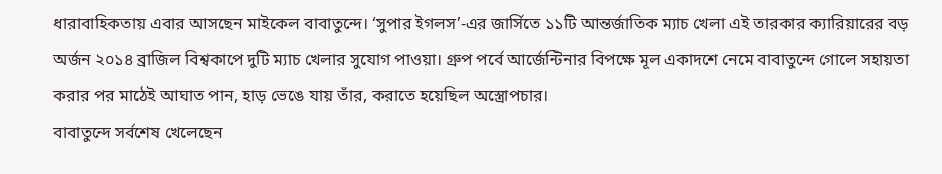ধারাবাহিকতায় এবার আসছেন মাইকেল বাবাতুন্দে। ‘সুপার ইগলস’-এর জার্সিতে ১১টি আন্তর্জাতিক ম্যাচ খেলা এই তারকার ক্যারিয়ারের বড় অর্জন ২০১৪ ব্রাজিল বিশ্বকাপে দুটি ম্যাচ খেলার সুযোগ পাওয়া। গ্রুপ পর্বে আর্জেন্টিনার বিপক্ষে মূল একাদশে নেমে বাবাতুন্দে গোলে সহায়তা করার পর মাঠেই আঘাত পান, হাড় ভেঙে যায় তাঁর, করাতে হয়েছিল অস্ত্রোপচার।
বাবাতুন্দে সর্বশেষ খেলেছেন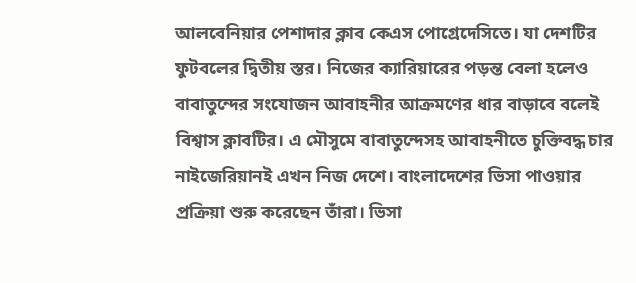আলবেনিয়ার পেশাদার ক্লাব কেএস পোগ্রেদেসিতে। যা দেশটির ফুটবলের দ্বিতীয় স্তর। নিজের ক্যারিয়ারের পড়ন্ত বেলা হলেও বাবাতুন্দের সংযোজন আবাহনীর আক্রমণের ধার বাড়াবে বলেই বিশ্বাস ক্লাবটির। এ মৌসুমে বাবাতুন্দেসহ আবাহনীতে চুক্তিবদ্ধ চার নাইজেরিয়ানই এখন নিজ দেশে। বাংলাদেশের ভিসা পাওয়ার প্রক্রিয়া শুরু করেছেন তাঁরা। ভিসা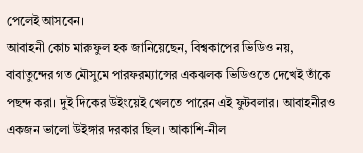পেলেই আসবেন।
আবাহনী কোচ মারুফুল হক জানিয়েছেন, বিশ্বকাপের ভিডিও নয়, বাবাতুন্দের গত মৌসুমে পারফরম্যান্সের একঝলক ভিডিওতে দেখেই তাঁকে পছন্দ করা। দুই দিকের উইংয়েই খেলতে পারেন এই ফুটবলার। আবাহনীরও একজন ভালো উইঙ্গার দরকার ছিল। আকাশি-নীল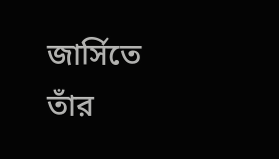জার্সিতে তাঁর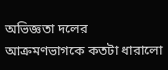অভিজ্ঞতা দলের আক্রমণভাগকে কতটা ধারালো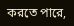করতে পারে,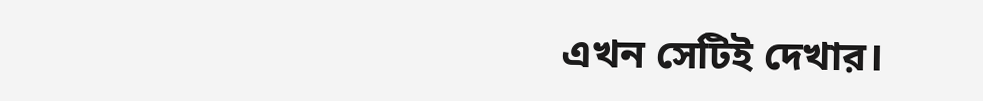এখন সেটিই দেখার।